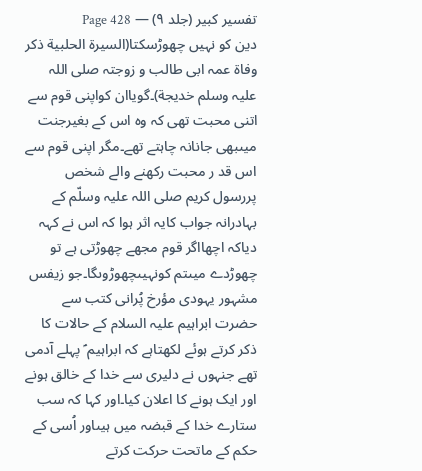تفسیر کبیر (جلد ۹) — Page 428
دین کو نہیں چھوڑسکتا(السیرة الحلبیة ذکر وفاة عمہ ابی طالب و زوجتہ صلی اللہ علیہ وسلم خدیجة)۔گویاان کواپنی قوم سے اتنی محبت تھی کہ وہ اس کے بغیرجنت میںبھی جانانہ چاہتے تھے۔مگر اپنی قوم سے اس قد ر محبت رکھنے والے شخص پررسول کریم صلی اللہ علیہ وسلّم کے بہادرانہ جواب کایہ اثر ہوا کہ اس نے کہہ دیاکہ اچھااگر قوم مجھے چھوڑتی ہے تو چھوڑدے میںتم کونہیںچھوڑوںگا۔جو زیفس مشہور یہودی مؤرخ پُرانی کتب سے حضرت ابراہیم علیہ السلام کے حالات کا ذکر کرتے ہوئے لکھتاہے کہ ابراہیم ؑ پہلے آدمی تھے جنہوں نے دلیری سے خدا کے خالق ہونے اور ایک ہونے کا اعلان کیا۔اور کہا کہ سب ستارے خدا کے قبضہ میں ہیںاور اُسی کے حکم کے ماتحت حرکت کرتے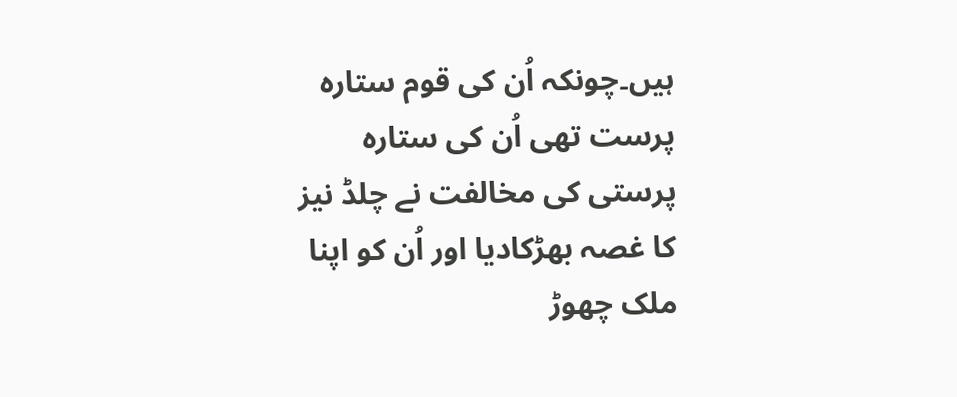ہیں۔چونکہ اُن کی قوم ستارہ پرست تھی اُن کی ستارہ پرستی کی مخالفت نے چلڈ نیز کا غصہ بھڑکادیا اور اُن کو اپنا ملک چھوڑ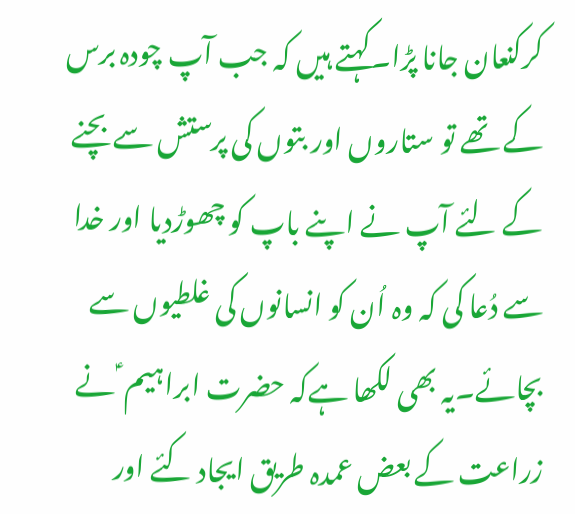کرکنعان جانا پڑا۔کہتے ہیں کہ جب آپ چودہ برس کے تھے تو ستاروں اور بتوں کی پرستش سے بچنے کے لئے آپ نے اپنے باپ کو چھوڑدیا اور خدا سے دُعا کی کہ وہ اُن کو انسانوں کی غلطیوں سے بچائے۔یہ بھی لکھا ہےکہ حضرت ابراہیم ؑ نے زراعت کے بعض عمدہ طریق ایجاد کئے اور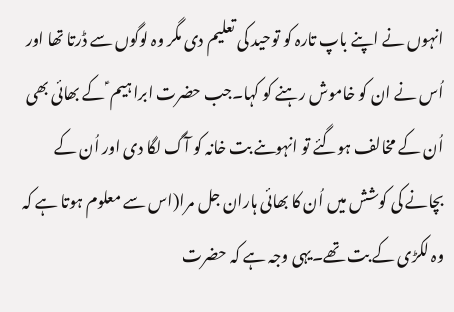انہوں نے اپنے باپ تارہ کو توحید کی تعلیم دی مگر وہ لوگوں سے ڈرتا تھا اور اُس نے ان کو خاموش رہنے کو کہا۔جب حضرت ابراہیم ؑ کے بھائی بھی اُن کے مخالف ہوگئے تو انہوںنے بت خانہ کو آگ لگا دی اور اُن کے بچانے کی کوشش میں اُن کا بھائی ہاران جل مرا(اس سے معلوم ہوتا ہے کہ وہ لکڑی کے بت تھے۔یہی وجہ ہے کہ حضرت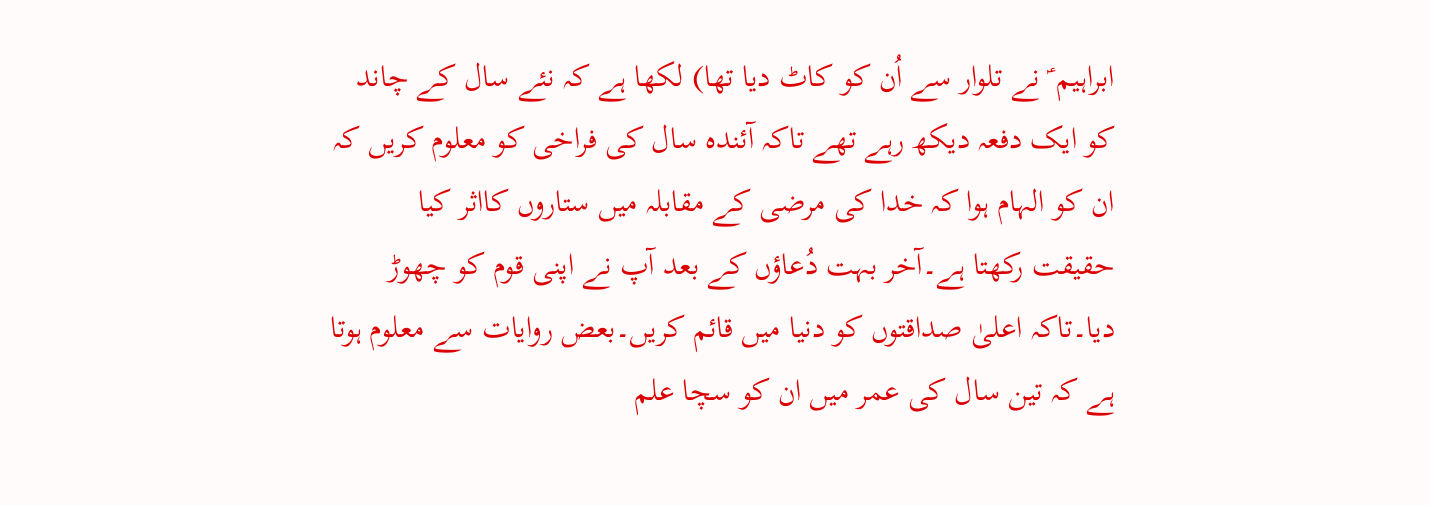ابراہیم ؑ نے تلوار سے اُن کو کاٹ دیا تھا) لکھا ہے کہ نئے سال کے چاند کو ایک دفعہ دیکھ رہے تھے تاکہ آئندہ سال کی فراخی کو معلوم کریں کہ ان کو الہام ہوا کہ خدا کی مرضی کے مقابلہ میں ستاروں کااثر کیا حقیقت رکھتا ہے۔آخر بہت دُعاؤں کے بعد آپ نے اپنی قوم کو چھوڑ دیا۔تاکہ اعلیٰ صداقتوں کو دنیا میں قائم کریں۔بعض روایات سے معلوم ہوتا ہے کہ تین سال کی عمر میں ان کو سچا علم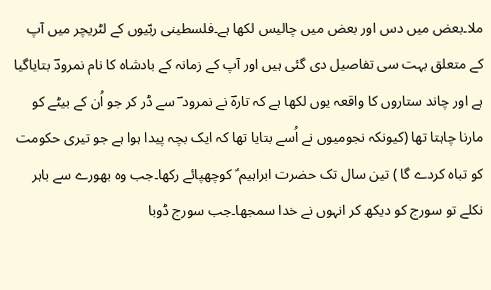ملا۔بعض میں دس اور بعض میں چالیس لکھا ہے۔فلسطینی ربّیوں کے لٹریچر میں آپ کے متعلق بہت سی تفاصیل دی گئی ہیں اور آپ کے زمانہ کے بادشاہ کا نام نمرودؔ بتایاگیا ہے اور چاند ستاروں کا واقعہ یوں لکھا ہے کہ تارہؔ نے نمرود ؔ سے ڈر کر جو اُن کے بیٹے کو مارنا چاہتا تھا (کیونکہ نجومیوں نے اُسے بتایا تھا کہ ایک بچہ پیدا ہوا ہے جو تیری حکومت کو تباہ کردے گا ) تین سال تک حضرت ابراہیم ؑ کوچھپائے رکھا۔جب وہ بھورے سے باہر نکلے تو سورج کو دیکھ کر انہوں نے خدا سمجھا۔جب سورج ڈوبا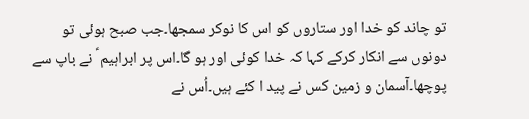تو چاند کو خدا اور ستاروں کو اس کا نوکر سمجھا۔جب صبح ہوئی تو دونوں سے انکار کرکے کہا کہ خدا کوئی اور ہو گا۔اس پر ابراہیم ؑ نے باپ سے پوچھا۔آسمان و زمین کس نے پید ا کئے ہیں۔اُس نے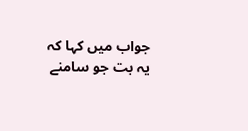جواب میں کہا کہ یہ بت جو سامنے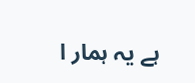ہے یہ ہمار ا